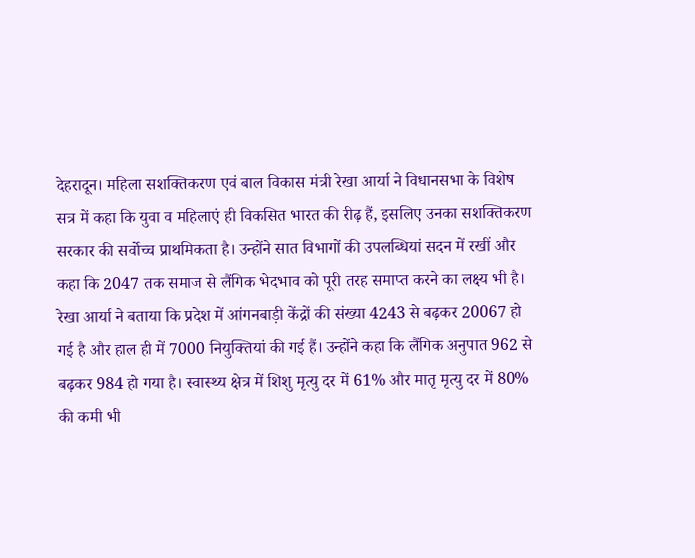देहरादून। महिला सशक्तिकरण एवं बाल विकास मंत्री रेखा आर्या ने विधानसभा के विशेष सत्र में कहा कि युवा व महिलाएं ही विकसित भारत की रीढ़ हैं, इसलिए उनका सशक्तिकरण सरकार की सर्वोच्च प्राथमिकता है। उन्होंने सात विभागों की उपलब्धियां सदन में रखीं और कहा कि 2047 तक समाज से लैंगिक भेदभाव को पूरी तरह समाप्त करने का लक्ष्य भी है।
रेखा आर्या ने बताया कि प्रदेश में आंगनबाड़ी केंद्रों की संख्या 4243 से बढ़कर 20067 हो गई है और हाल ही में 7000 नियुक्तियां की गई हैं। उन्होंने कहा कि लैंगिक अनुपात 962 से बढ़कर 984 हो गया है। स्वास्थ्य क्षेत्र में शिशु मृत्यु दर में 61% और मातृ मृत्यु दर में 80% की कमी भी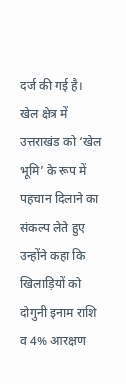दर्ज की गई है।
खेल क्षेत्र में उत्तराखंड को ‘खेल भूमि’ के रूप में पहचान दिलाने का संकल्प लेते हुए उन्होंने कहा कि खिलाड़ियों को दोगुनी इनाम राशि व 4% आरक्षण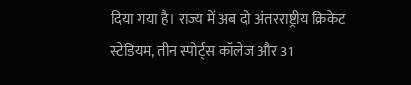दिया गया है। राज्य में अब दो अंतरराष्ट्रीय क्रिकेट स्टेडियम, तीन स्पोर्ट्स कॉलेज और 31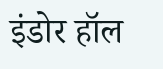इंडोर हॉल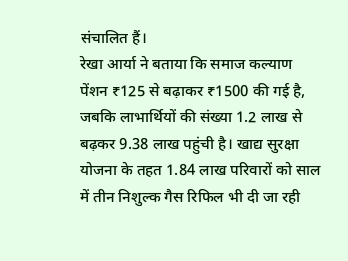संचालित हैं।
रेखा आर्या ने बताया कि समाज कल्याण पेंशन ₹125 से बढ़ाकर ₹1500 की गई है, जबकि लाभार्थियों की संख्या 1.2 लाख से बढ़कर 9.38 लाख पहुंची है। खाद्य सुरक्षा योजना के तहत 1.84 लाख परिवारों को साल में तीन निशुल्क गैस रिफिल भी दी जा रही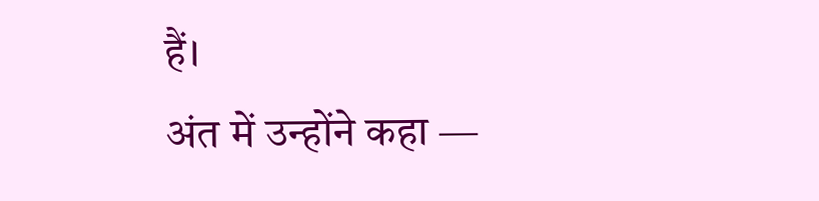हैं।
अंत में उन्होंने कहा —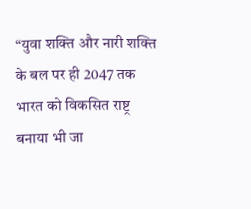“युवा शक्ति और नारी शक्ति के बल पर ही 2047 तक भारत को विकसित राष्ट्र बनाया भी जा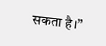सकता है।”